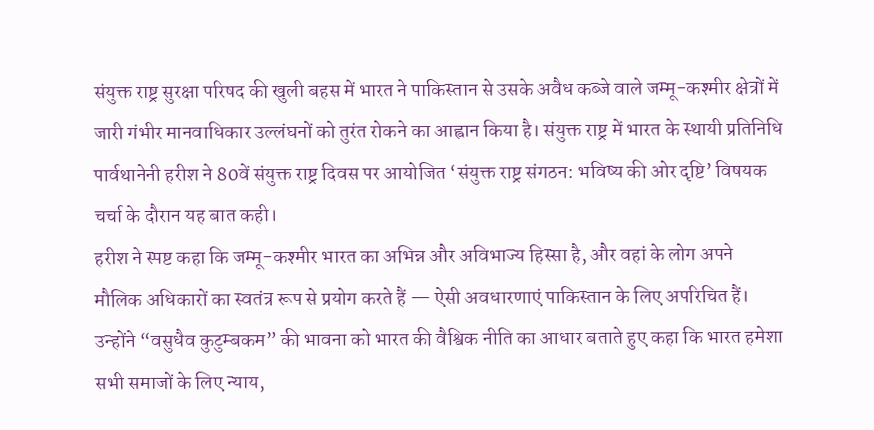संयुक्त राष्ट्र सुरक्षा परिषद की खुली बहस में भारत ने पाकिस्तान से उसके अवैध कब्जे वाले जम्मू-कश्मीर क्षेत्रों में जारी गंभीर मानवाधिकार उल्लंघनों को तुरंत रोकने का आह्वान किया है। संयुक्त राष्ट्र में भारत के स्थायी प्रतिनिधि पार्वथानेनी हरीश ने 80वें संयुक्त राष्ट्र दिवस पर आयोजित ‘संयुक्त राष्ट्र संगठन: भविष्य की ओर दृष्टि’ विषयक चर्चा के दौरान यह बात कही।
हरीश ने स्पष्ट कहा कि जम्मू-कश्मीर भारत का अभिन्न और अविभाज्य हिस्सा है, और वहां के लोग अपने मौलिक अधिकारों का स्वतंत्र रूप से प्रयोग करते हैं — ऐसी अवधारणाएं पाकिस्तान के लिए अपरिचित हैं।
उन्होंने “वसुधैव कुटुम्बकम” की भावना को भारत की वैश्विक नीति का आधार बताते हुए कहा कि भारत हमेशा सभी समाजों के लिए न्याय,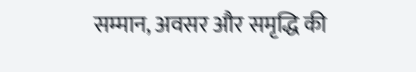सम्मान, अवसर और समृद्धि की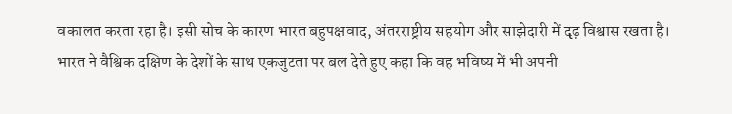वकालत करता रहा है। इसी सोच के कारण भारत बहुपक्षवाद, अंतरराष्ट्रीय सहयोग और साझेदारी में दृढ़ विश्वास रखता है।
भारत ने वैश्विक दक्षिण के देशों के साथ एकजुटता पर बल देते हुए कहा कि वह भविष्य में भी अपनी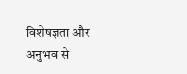विशेषज्ञता और अनुभव से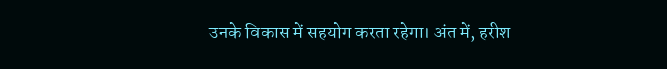उनके विकास में सहयोग करता रहेगा। अंत में, हरीश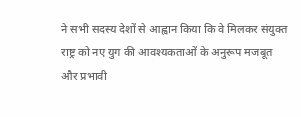ने सभी सदस्य देशों से आह्वान किया कि वे मिलकर संयुक्त राष्ट्र को नए युग की आवश्यकताओं के अनुरूप मजबूत और प्रभावी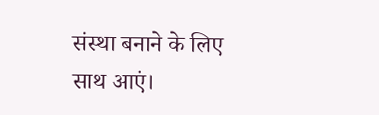संस्था बनाने के लिए साथ आएं।